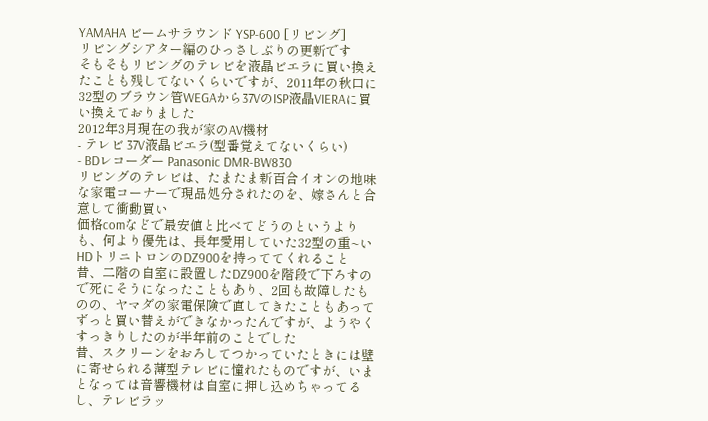YAMAHA ビームサラウンド YSP-600 [リビング]
リビングシアター編のひっさしぶりの更新です
そもそもリビングのテレビを液晶ビエラに買い換えたことも残してないくらいですが、2011年の秋口に32型のブラウン管WEGAから37VのISP液晶VIERAに買い換えておりました
2012年3月現在の我が家のAV機材
- テレビ 37V液晶ビエラ(型番覚えてないくらい)
- BDレコーダー Panasonic DMR-BW830
リビングのテレビは、たまたま新百合イオンの地味な家電コーナーで現品処分されたのを、嫁さんと合意して衝動買い
価格comなどで最安値と比べてどうのというよりも、何より優先は、長年愛用していた32型の重~いHDトリニトロンのDZ900を持っててくれること
昔、二階の自室に設置したDZ900を階段で下ろすので死にそうになったこともあり、2回も故障したものの、ヤマダの家電保険で直してきたこともあってずっと買い替えができなかったんですが、ようやくすっきりしたのが半年前のことでした
昔、スクリーンをおろしてつかっていたときには壁に寄せられる薄型テレビに憧れたものですが、いまとなっては音響機材は自室に押し込めちゃってるし、テレビラッ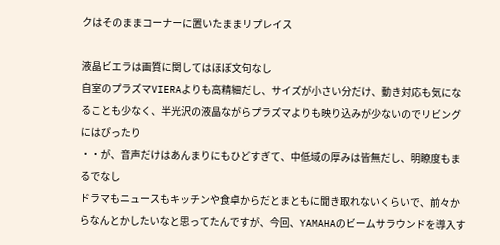クはそのままコーナーに置いたままリプレイス

液晶ビエラは画質に関してはほぼ文句なし
自室のプラズマVIERAよりも高精細だし、サイズが小さい分だけ、動き対応も気になることも少なく、半光沢の液晶ながらプラズマよりも映り込みが少ないのでリビングにはぴったり
・・が、音声だけはあんまりにもひどすぎて、中低域の厚みは皆無だし、明瞭度もまるでなし
ドラマもニュースもキッチンや食卓からだとまともに聞き取れないくらいで、前々からなんとかしたいなと思ってたんですが、今回、YAMAHAのビームサラウンドを導入す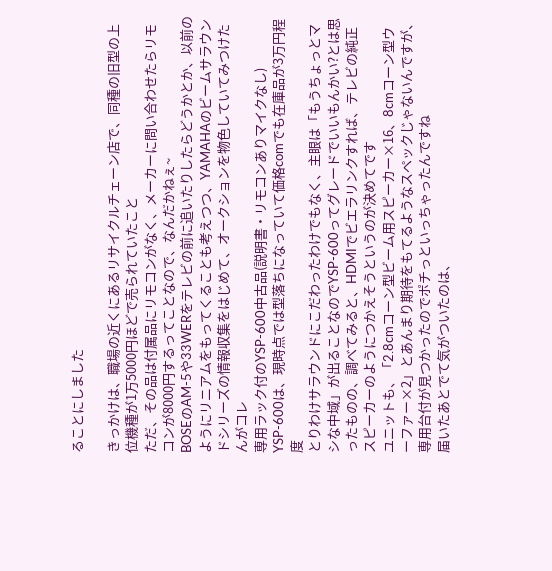ることにしました

きっかけは、職場の近くにあるリサイクルチェーン店で、同種の旧型の上位機種が1万5000円ほどで売られていたこと
ただ、その品は付属品にリモコンがなく、メーカーに問い合わせたらリモコンが8000円するってことなので、なんだかねぇ~
BOSEのAM-5や33WERをテレビの前に追いたりしたらどうかとか、以前のようにリニアムをもってくることも考えつつ、YAMAHAのビームサラウンドシリーズの情報収集をはじめて、オークションを物色していてみつけたんがコレ
専用ラック付のYSP-600中古品(説明書・リモコンありマイクなし)
YSP-600は、現時点では型落ちになっていて価格comでも在庫品が3万円程度
とりわけサラウンドにこだわったわけでもなく、主眼は「もうちょっとマシな中域」が出ることなのでYSP-600ってグレードでいいもんかい?とは思ったものの、調べてみると、HDMIでビエラリンクすれば、テレビの純正スピーカーのようにつかえそうというのが決めてです
ユニットも、「2.8cmコーン型ビーム用スピーカー×16、8cmコーン型ウーファー×2」とあんまり期待をもてるようなスペックじゃないんですが、専用台付が見つかったのでポチっといっちゃったんですね
届いたあとでて気がついたのは、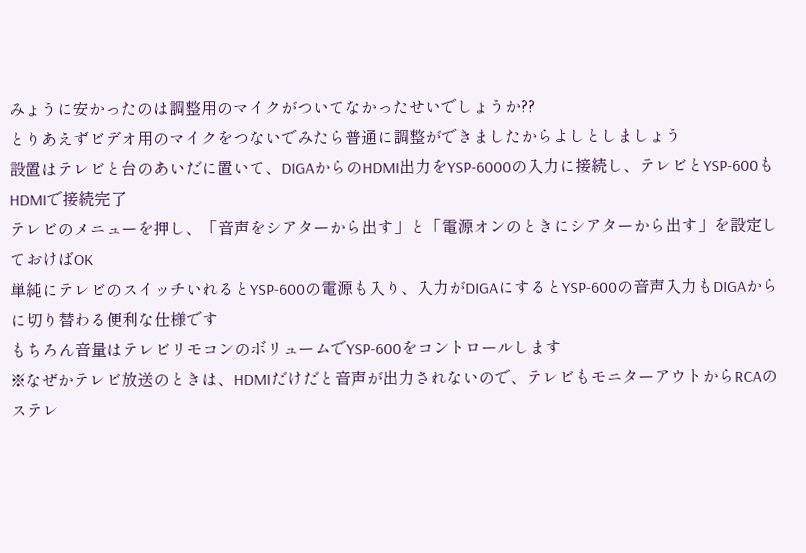みょうに安かったのは調整用のマイクがついてなかったせいでしょうか??
とりあえずビデオ用のマイクをつないでみたら普通に調整ができましたからよしとしましょう
設置はテレビと台のあいだに置いて、DIGAからのHDMI出力をYSP-6000の入力に接続し、テレビとYSP-600もHDMIで接続完了
テレビのメニューを押し、「音声をシアターから出す」と「電源オンのときにシアターから出す」を設定しておけばOK
単純にテレビのスイッチいれるとYSP-600の電源も入り、入力がDIGAにするとYSP-600の音声入力もDIGAからに切り替わる便利な仕様です
もちろん音量はテレビリモコンのボリュームでYSP-600をコントロールします
※なぜかテレビ放送のときは、HDMIだけだと音声が出力されないので、テレビもモニターアウトからRCAのステレ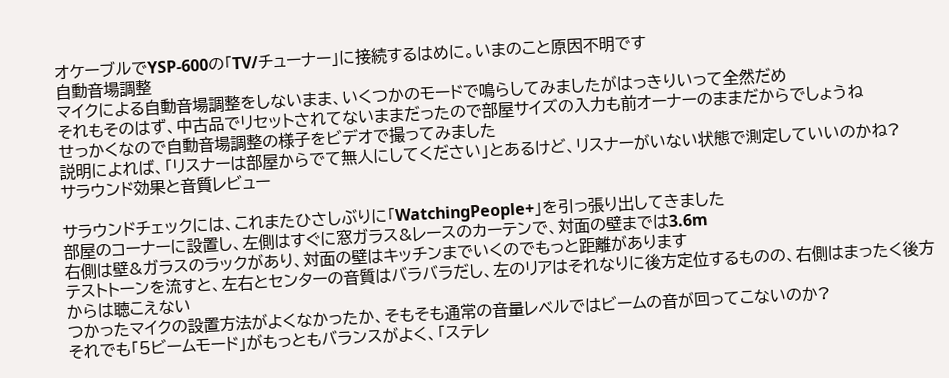オケーブルでYSP-600の「TV/チューナー」に接続するはめに。いまのこと原因不明です
自動音場調整
マイクによる自動音場調整をしないまま、いくつかのモードで鳴らしてみましたがはっきりいって全然だめ
それもそのはず、中古品でリセットされてないままだったので部屋サイズの入力も前オーナーのままだからでしょうね
せっかくなので自動音場調整の様子をビデオで撮ってみました
説明によれば、「リスナーは部屋からでて無人にしてください」とあるけど、リスナーがいない状態で測定していいのかね?
サラウンド効果と音質レビュー

サラウンドチェックには、これまたひさしぶりに「WatchingPeople+」を引っ張り出してきました
部屋のコーナーに設置し、左側はすぐに窓ガラス&レースのカーテンで、対面の壁までは3.6m
右側は壁&ガラスのラックがあり、対面の壁はキッチンまでいくのでもっと距離があります
テストトーンを流すと、左右とセンターの音質はバラバラだし、左のリアはそれなりに後方定位するものの、右側はまったく後方からは聴こえない
つかったマイクの設置方法がよくなかったか、そもそも通常の音量レベルではビームの音が回ってこないのか?
それでも「5ビームモード」がもっともバランスがよく、「ステレ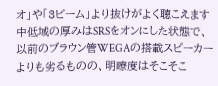オ」や「3ビーム」より抜けがよく聴こえます
中低域の厚みはSRSをオンにした状態で、以前のブラウン管WEGAの搭載スピーカーよりも劣るものの、明瞭度はそこそこ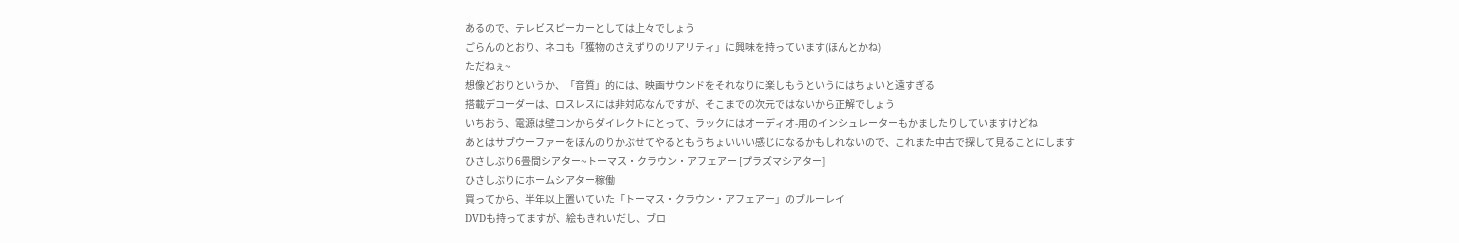あるので、テレビスピーカーとしては上々でしょう
ごらんのとおり、ネコも「獲物のさえずりのリアリティ」に興味を持っています(ほんとかね)
ただねぇ~
想像どおりというか、「音質」的には、映画サウンドをそれなりに楽しもうというにはちょいと遠すぎる
搭載デコーダーは、ロスレスには非対応なんですが、そこまでの次元ではないから正解でしょう
いちおう、電源は壁コンからダイレクトにとって、ラックにはオーディオ-用のインシュレーターもかましたりしていますけどね
あとはサブウーファーをほんのりかぶせてやるともうちょいいい感じになるかもしれないので、これまた中古で探して見ることにします
ひさしぶり6畳間シアター~トーマス・クラウン・アフェアー [プラズマシアター]
ひさしぶりにホームシアター稼働
買ってから、半年以上置いていた「トーマス・クラウン・アフェアー」のブルーレイ
DVDも持ってますが、絵もきれいだし、ブロ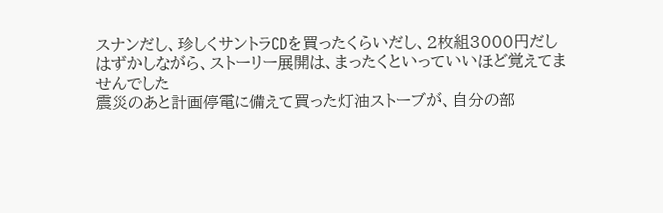スナンだし、珍しくサントラCDを買ったくらいだし、2枚組3000円だし
はずかしながら、ストーリー展開は、まったくといっていいほど覚えてませんでした
震災のあと計画停電に備えて買った灯油ストーブが、自分の部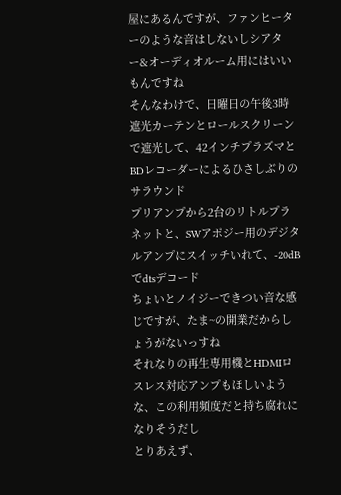屋にあるんですが、ファンヒーターのような音はしないしシアター&オーディオルーム用にはいいもんですね
そんなわけで、日曜日の午後3時
遮光カーテンとロールスクリーンで遮光して、42インチプラズマとBDレコーダーによるひさしぶりのサラウンド
プリアンプから2台のリトルプラネットと、SWアポジー用のデジタルアンプにスイッチいれて、-20dBでdtsデコード
ちょいとノイジーできつい音な感じですが、たま~の開業だからしょうがないっすね
それなりの再生専用機とHDMIロスレス対応アンプもほしいような、この利用頻度だと持ち腐れになりそうだし
とりあえず、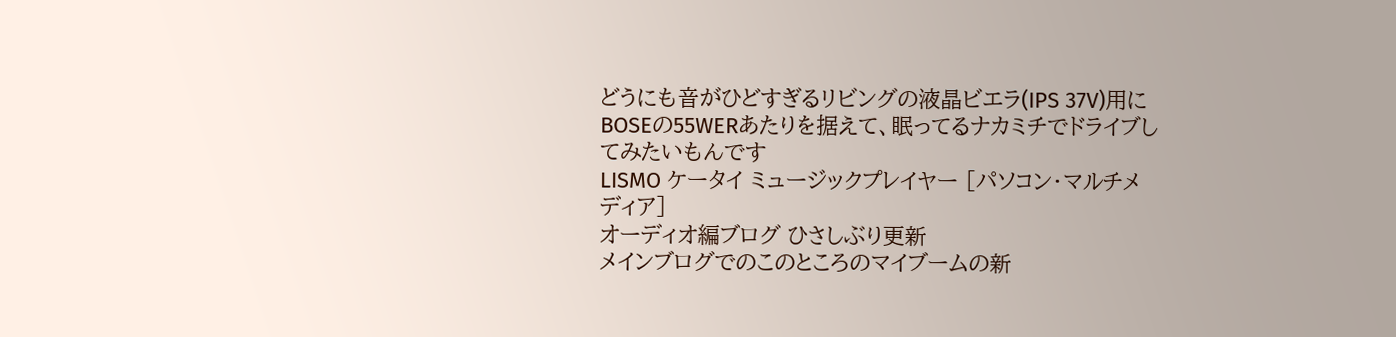どうにも音がひどすぎるリビングの液晶ビエラ(IPS 37V)用にBOSEの55WERあたりを据えて、眠ってるナカミチでドライブしてみたいもんです
LISMO ケータイ ミュージックプレイヤー [パソコン・マルチメディア]
オーディオ編ブログ ひさしぶり更新
メインブログでのこのところのマイブームの新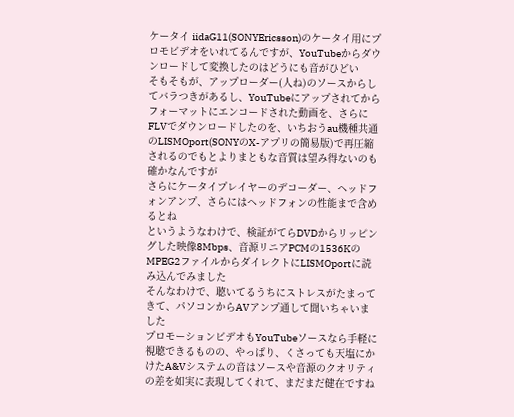ケータイ iidaG11(SONYEricsson)のケータイ用にプロモビデオをいれてるんですが、YouTubeからダウンロードして変換したのはどうにも音がひどい
そもそもが、アップローダー(人ね)のソースからしてバラつきがあるし、YouTubeにアップされてからフォーマットにエンコードされた動画を、さらにFLVでダウンロードしたのを、いちおうau機種共通のLISMOport(SONYのX-アプリの簡易版)で再圧縮されるのでもとよりまともな音質は望み得ないのも確かなんですが
さらにケータイプレイヤーのデコーダー、ヘッドフォンアンプ、さらにはヘッドフォンの性能まで含めるとね
というようなわけで、検証がてらDVDからリッピングした映像8Mbps、音源リニアPCMの1536KのMPEG2ファイルからダイレクトにLISMOportに読み込んでみました
そんなわけで、聴いてるうちにストレスがたまってきて、パソコンからAVアンプ通して聞いちゃいました
プロモーションビデオもYouTubeソースなら手軽に視聴できるものの、やっぱり、くさっても天塩にかけたA&Vシステムの音はソースや音源のクオリティの差を如実に表現してくれて、まだまだ健在ですね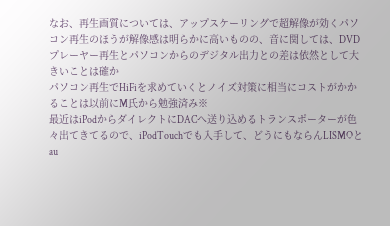なお、再生画質については、アップスケーリングで超解像が効くパソコン再生のほうが解像感は明らかに高いものの、音に関しては、DVDプレーヤー再生とパソコンからのデジタル出力との差は依然として大きいことは確か
パソコン再生でHiFiを求めていくとノイズ対策に相当にコストがかかることは以前にM氏から勉強済み※
最近はiPodからダイレクトにDACへ送り込めるトランスポーターが色々出てきてるので、iPodTouchでも入手して、どうにもならんLISMOとau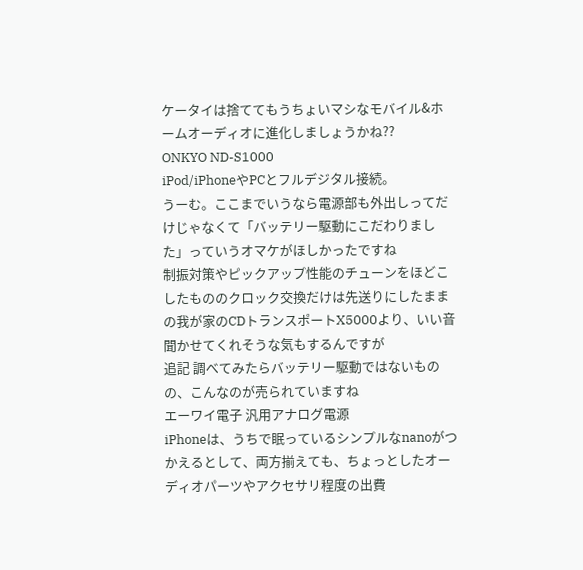ケータイは捨ててもうちょいマシなモバイル&ホームオーディオに進化しましょうかね??
ONKYO ND-S1000
iPod/iPhoneやPCとフルデジタル接続。
うーむ。ここまでいうなら電源部も外出しってだけじゃなくて「バッテリー駆動にこだわりました」っていうオマケがほしかったですね
制振対策やピックアップ性能のチューンをほどこしたもののクロック交換だけは先送りにしたままの我が家のCDトランスポートX5000より、いい音聞かせてくれそうな気もするんですが
追記 調べてみたらバッテリー駆動ではないものの、こんなのが売られていますね
エーワイ電子 汎用アナログ電源
iPhoneは、うちで眠っているシンプルなnanoがつかえるとして、両方揃えても、ちょっとしたオーディオパーツやアクセサリ程度の出費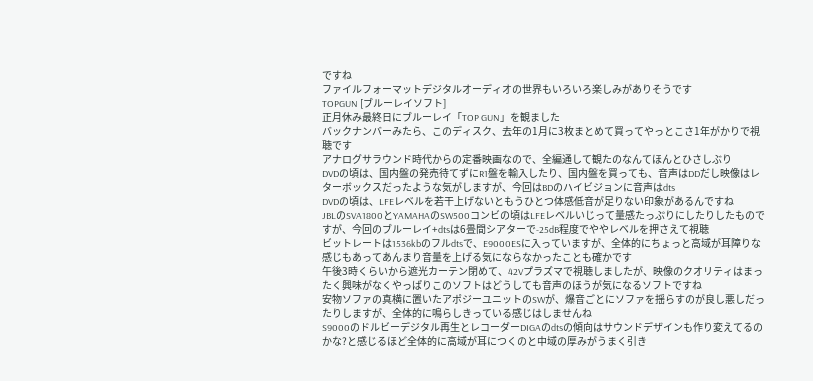ですね
ファイルフォーマットデジタルオーディオの世界もいろいろ楽しみがありそうです
TOPGUN [ブルーレイソフト]
正月休み最終日にブルーレイ「TOP GUN」を観ました
バックナンバーみたら、このディスク、去年の1月に3枚まとめて買ってやっとこさ1年がかりで視聴です
アナログサラウンド時代からの定番映画なので、全編通して観たのなんてほんとひさしぶり
DVDの頃は、国内盤の発売待てずにR1盤を輸入したり、国内盤を買っても、音声はDDだし映像はレターボックスだったような気がしますが、今回はBDのハイビジョンに音声はdts
DVDの頃は、LFEレベルを若干上げないともうひとつ体感低音が足りない印象があるんですね
JBLのSVA1800とYAMAHAのSW500コンビの頃はLFEレベルいじって量感たっぷりにしたりしたものですが、今回のブルーレイ+dtsは6畳間シアターで-25dB程度でややレベルを押さえて視聴
ビットレートは1536kbのフルdtsで、E9000ESに入っていますが、全体的にちょっと高域が耳障りな感じもあってあんまり音量を上げる気にならなかったことも確かです
午後3時くらいから遮光カーテン閉めて、42Vプラズマで視聴しましたが、映像のクオリティはまったく興味がなくやっぱりこのソフトはどうしても音声のほうが気になるソフトですね
安物ソファの真横に置いたアポジーユニットのSWが、爆音ごとにソファを揺らすのが良し悪しだったりしますが、全体的に鳴らしきっている感じはしませんね
S9000のドルビーデジタル再生とレコーダーDIGAのdtsの傾向はサウンドデザインも作り変えてるのかな?と感じるほど全体的に高域が耳につくのと中域の厚みがうまく引き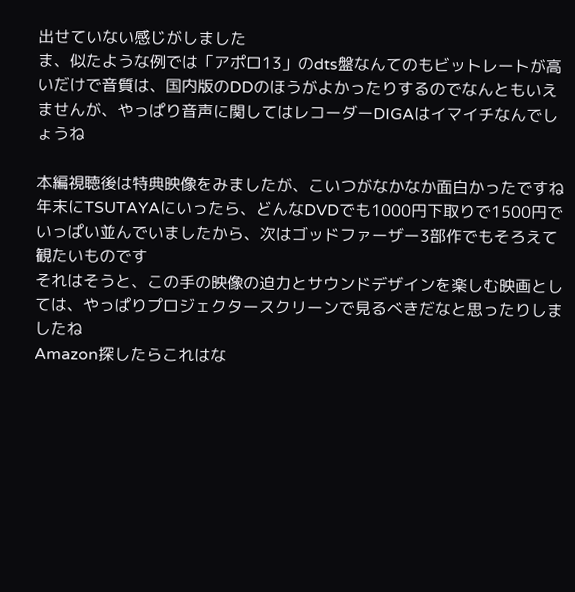出せていない感じがしました
ま、似たような例では「アポロ13」のdts盤なんてのもビットレートが高いだけで音質は、国内版のDDのほうがよかったりするのでなんともいえませんが、やっぱり音声に関してはレコーダーDIGAはイマイチなんでしょうね

本編視聴後は特典映像をみましたが、こいつがなかなか面白かったですね
年末にTSUTAYAにいったら、どんなDVDでも1000円下取りで1500円でいっぱい並んでいましたから、次はゴッドファーザー3部作でもそろえて観たいものです
それはそうと、この手の映像の迫力とサウンドデザインを楽しむ映画としては、やっぱりプロジェクタースクリーンで見るべきだなと思ったりしましたね
Amazon探したらこれはな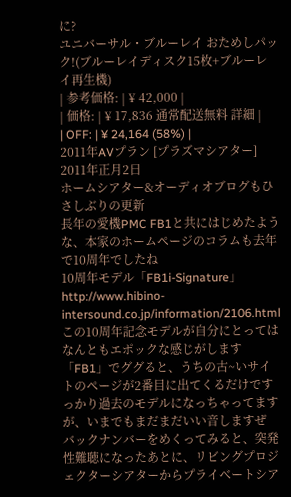に?
ユニバーサル・ブルーレイ おためしパック!(ブルーレイディスク15枚+ブルーレイ再生機)
| 参考価格: | ¥ 42,000 |
| 価格: | ¥ 17,836 通常配送無料 詳細 |
| OFF: | ¥ 24,164 (58%) |
2011年AVプラン [プラズマシアター]
2011年正月2日
ホームシアター&オーディオブログもひさしぶりの更新
長年の愛機PMC FB1と共にはじめたような、本家のホームページのコラムも去年で10周年でしたね
10周年モデル「FB1i-Signature」
http://www.hibino-intersound.co.jp/information/2106.html
この10周年記念モデルが自分にとってはなんともエポックな感じがします
「FB1」でググると、うちの古~いサイトのページが2番目に出てくるだけですっかり過去のモデルになっちゃってますが、いまでもまだまだいい音しますぜ
バックナンバーをめくってみると、突発性難聴になったあとに、リビングプロジェクターシアターからプライベートシア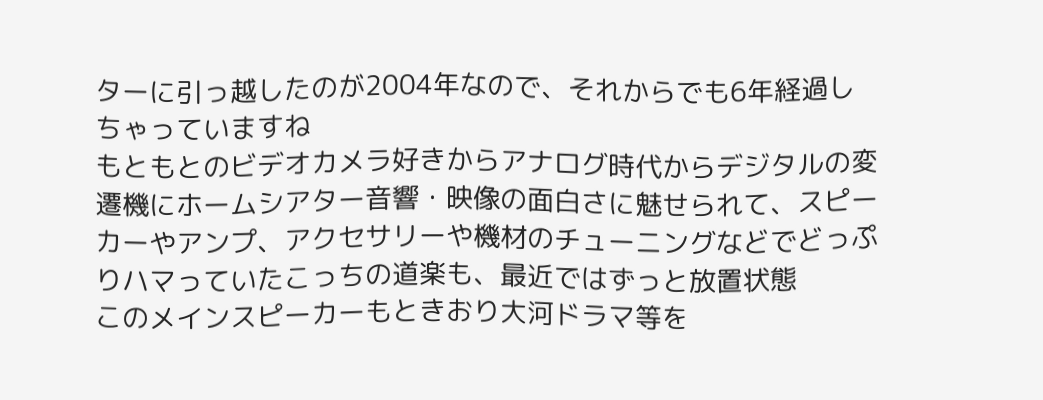ターに引っ越したのが2004年なので、それからでも6年経過しちゃっていますね
もともとのビデオカメラ好きからアナログ時代からデジタルの変遷機にホームシアター音響・映像の面白さに魅せられて、スピーカーやアンプ、アクセサリーや機材のチューニングなどでどっぷりハマっていたこっちの道楽も、最近ではずっと放置状態
このメインスピーカーもときおり大河ドラマ等を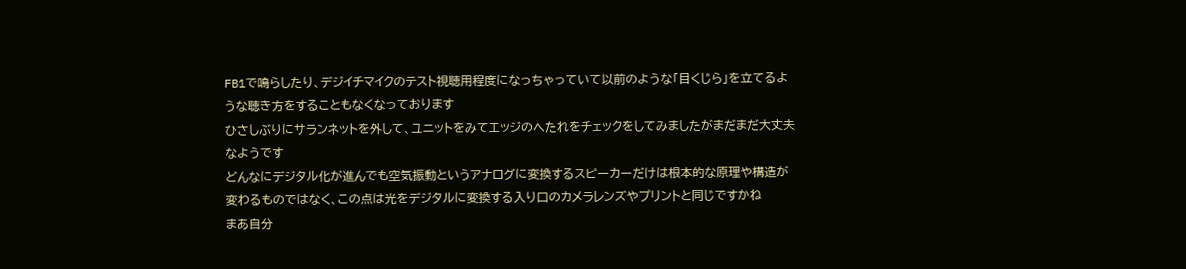FB1で鳴らしたり、デジイチマイクのテスト視聴用程度になっちゃっていて以前のような「目くじら」を立てるような聴き方をすることもなくなっております
ひさしぶりにサランネットを外して、ユニットをみてエッジのへたれをチェックをしてみましたがまだまだ大丈夫なようです
どんなにデジタル化が進んでも空気振動というアナログに変換するスピーカーだけは根本的な原理や構造が変わるものではなく、この点は光をデジタルに変換する入り口のカメラレンズやプリントと同じですかね
まあ自分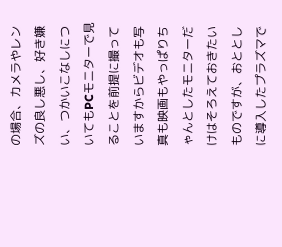の場合、カメラやレンズの良し悪し、好き嫌い、つかいこなしについてもPCモニターで見ることを前提に撮っていますからビデオも写真も映画もやっぱりちゃんとしたモニターだけはそろえておきたいものですが、おととしに導入したプラズマで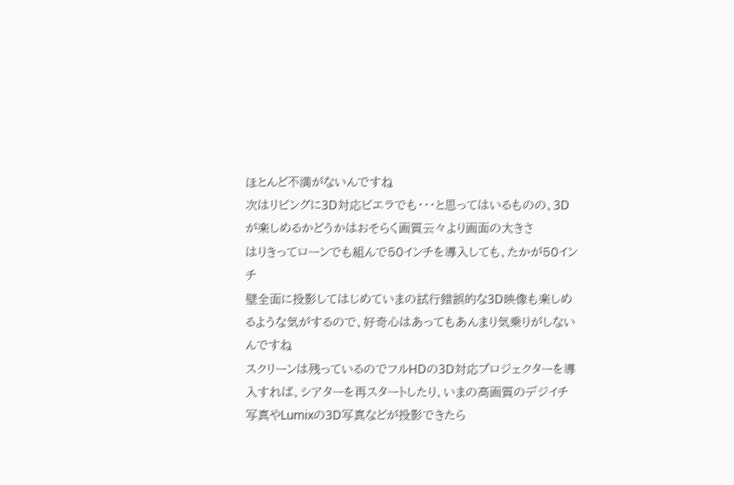ほとんど不満がないんですね
次はリビングに3D対応ビエラでも・・・と思ってはいるものの、3Dが楽しめるかどうかはおそらく画質云々より画面の大きさ
はりきってローンでも組んで50インチを導入しても、たかが50インチ
壁全面に投影してはじめていまの試行錯誤的な3D映像も楽しめるような気がするので、好奇心はあってもあんまり気乗りがしないんですね
スクリーンは残っているのでフルHDの3D対応プロジェクターを導入すれば、シアターを再スタートしたり、いまの高画質のデジイチ写真やLumixの3D写真などが投影できたら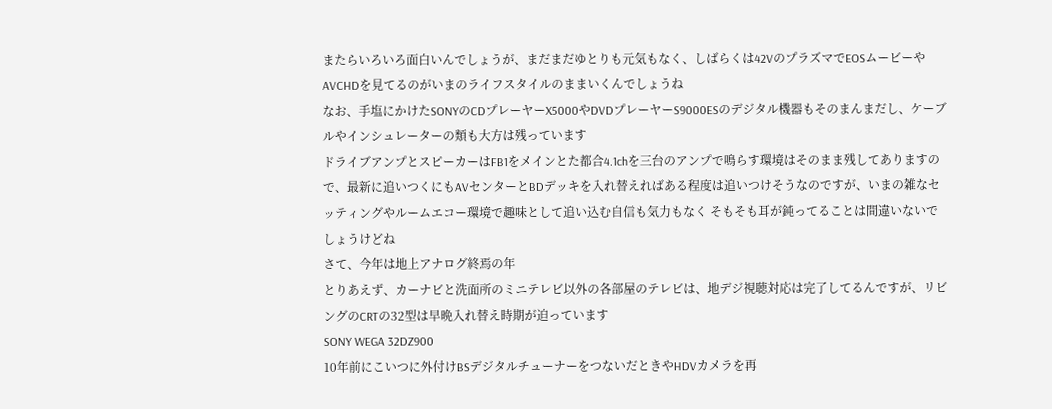またらいろいろ面白いんでしょうが、まだまだゆとりも元気もなく、しばらくは42VのプラズマでEOSムービーやAVCHDを見てるのがいまのライフスタイルのままいくんでしょうね
なお、手塩にかけたSONYのCDプレーヤーX5000やDVDプレーヤーS9000ESのデジタル機器もそのまんまだし、ケーブルやインシュレーターの類も大方は残っています
ドライブアンプとスピーカーはFB1をメインとた都合4.1chを三台のアンプで鳴らす環境はそのまま残してありますので、最新に追いつくにもAVセンターとBDデッキを入れ替えればある程度は追いつけそうなのですが、いまの雑なセッティングやルームエコー環境で趣味として追い込む自信も気力もなく そもそも耳が鈍ってることは間違いないでしょうけどね
さて、今年は地上アナログ終焉の年
とりあえず、カーナビと洗面所のミニテレビ以外の各部屋のテレビは、地デジ視聴対応は完了してるんですが、リビングのCRTの32型は早晩入れ替え時期が迫っています
SONY WEGA 32DZ900
10年前にこいつに外付けBSデジタルチューナーをつないだときやHDVカメラを再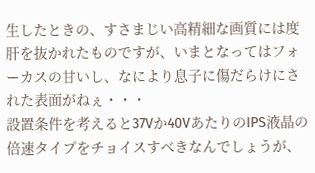生したときの、すさまじい高精細な画質には度肝を抜かれたものですが、いまとなってはフォーカスの甘いし、なにより息子に傷だらけにされた表面がねぇ・・・
設置条件を考えると37Vか40VあたりのIPS液晶の倍速タイプをチョイスすべきなんでしょうが、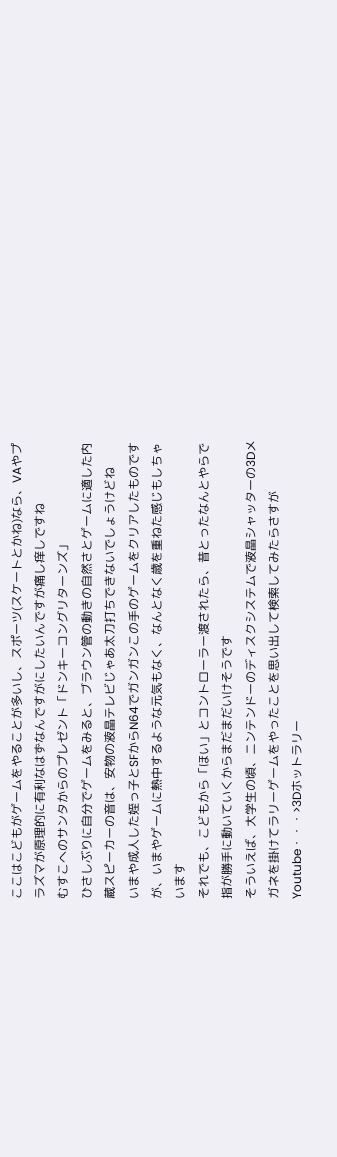ここはこどもがゲームをやることが多いし、スポーツ(スケートとかね)なら、VAやプラズマが原理的に有利なはずなんですがにしたいんですが痛し痒しですね
むすこへのサンタからのプレゼント「ドンキーコングリターンズ」
ひさしぶりに自分でゲームをみると、ブラウン管の動きの自然さとゲームに適した内蔵スピーカーの音は、安物の液晶テレビじゃあ太刀打ちできないでしょうけどね
いまや成人した姪っ子とSFからN64でガンガンこの手のゲームをクリアしたものですが、いまやゲームに熱中するような元気もなく、なんとなく歳を重ねた感じもしちゃいます
それでも、こどもから「ほい」とコントローラー渡されたら、昔とったなんとやらで指が勝手に動いていくからまだまだいけそうです
そういえば、大学生の頃、ニンテンドーのディスクシステムで液晶シャッターの3Dメガネを掛けてラリーゲームをやったことを思い出して検索してみたらさすがYoutube・・・>3Dホットラリー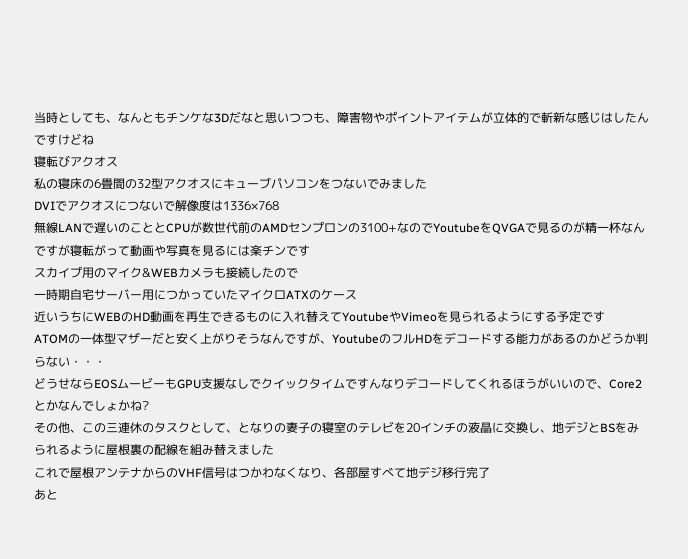当時としても、なんともチンケな3Dだなと思いつつも、障害物やポイントアイテムが立体的で斬新な感じはしたんですけどね
寝転びアクオス
私の寝床の6畳間の32型アクオスにキューブパソコンをつないでみました
DVIでアクオスにつないで解像度は1336×768
無線LANで遅いのこととCPUが数世代前のAMDセンプロンの3100+なのでYoutubeをQVGAで見るのが精一杯なんですが寝転がって動画や写真を見るには楽チンです
スカイプ用のマイク&WEBカメラも接続したので
一時期自宅サーバー用につかっていたマイクロATXのケース
近いうちにWEBのHD動画を再生できるものに入れ替えてYoutubeやVimeoを見られるようにする予定です
ATOMの一体型マザーだと安く上がりそうなんですが、YoutubeのフルHDをデコードする能力があるのかどうか判らない・・・
どうせならEOSムービーもGPU支援なしでクイックタイムですんなりデコードしてくれるほうがいいので、Core2とかなんでしょかね?
その他、この三連休のタスクとして、となりの妻子の寝室のテレビを20インチの液晶に交換し、地デジとBSをみられるように屋根裏の配線を組み替えました
これで屋根アンテナからのVHF信号はつかわなくなり、各部屋すべて地デジ移行完了
あと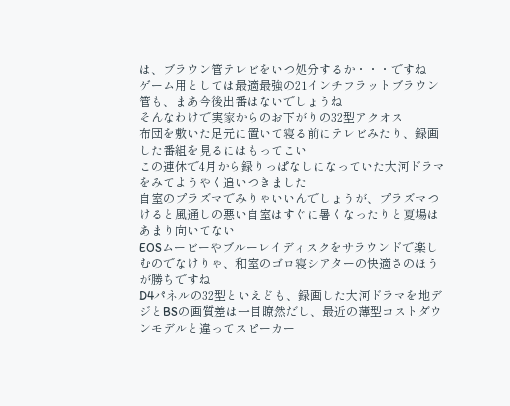は、ブラウン管テレビをいつ処分するか・・・ですね
ゲーム用としては最適最強の21インチフラットブラウン管も、まあ今後出番はないでしょうね
そんなわけで実家からのお下がりの32型アクオス
布団を敷いた足元に置いて寝る前にテレビみたり、録画した番組を見るにはもってこい
この連休で4月から録りっぱなしになっていた大河ドラマをみてようやく追いつきました
自室のプラズマでみりゃいいんでしょうが、プラズマつけると風通しの悪い自室はすぐに暑くなったりと夏場はあまり向いてない
EOSムービーやブルーレイディスクをサラウンドで楽しむのでなけりゃ、和室のゴロ寝シアターの快適さのほうが勝ちですね
D4パネルの32型といえども、録画した大河ドラマを地デジとBSの画質差は一目瞭然だし、最近の薄型コストダウンモデルと違ってスピーカー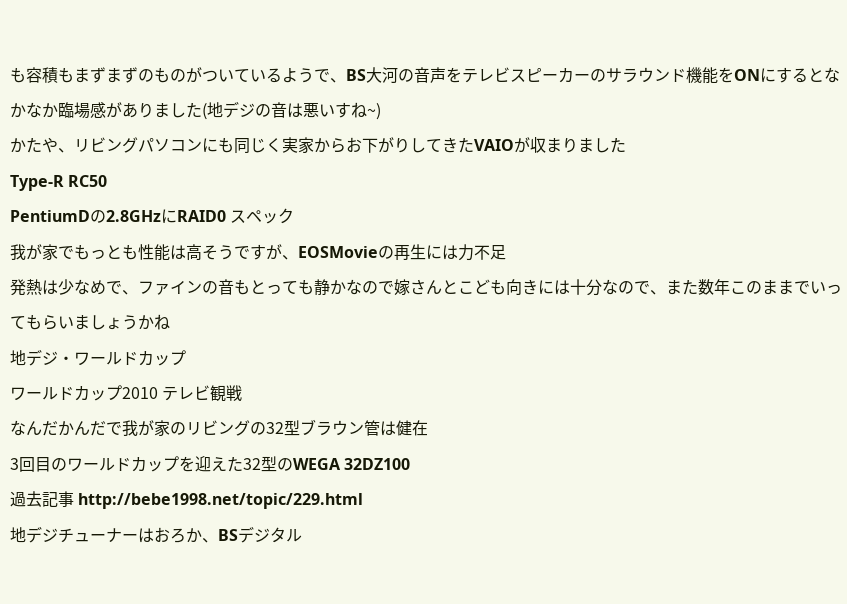も容積もまずまずのものがついているようで、BS大河の音声をテレビスピーカーのサラウンド機能をONにするとなかなか臨場感がありました(地デジの音は悪いすね~)
かたや、リビングパソコンにも同じく実家からお下がりしてきたVAIOが収まりました
Type-R RC50
PentiumDの2.8GHzにRAID0 スペック
我が家でもっとも性能は高そうですが、EOSMovieの再生には力不足
発熱は少なめで、ファインの音もとっても静かなので嫁さんとこども向きには十分なので、また数年このままでいってもらいましょうかね
地デジ・ワールドカップ
ワールドカップ2010 テレビ観戦
なんだかんだで我が家のリビングの32型ブラウン管は健在
3回目のワールドカップを迎えた32型のWEGA 32DZ100
過去記事 http://bebe1998.net/topic/229.html
地デジチューナーはおろか、BSデジタル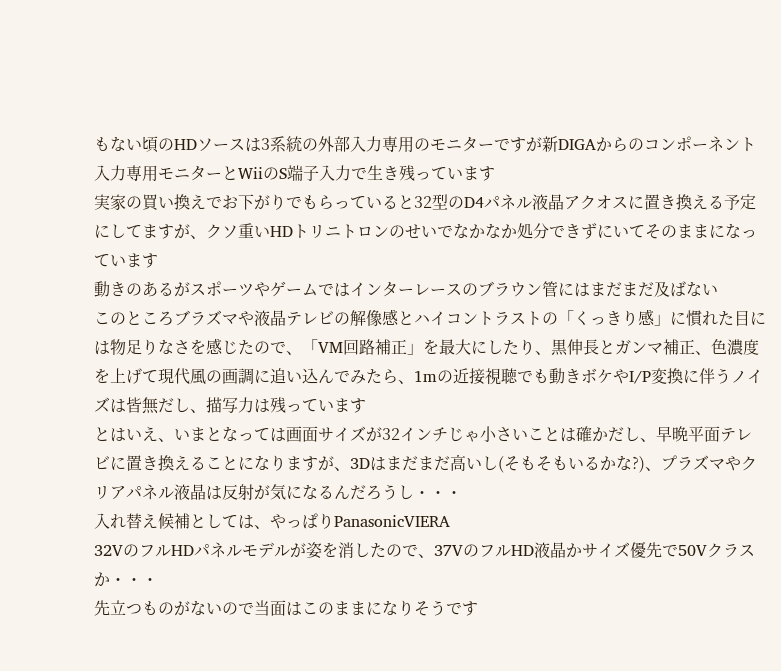もない頃のHDソースは3系統の外部入力専用のモニターですが新DIGAからのコンポーネント入力専用モニターとWiiのS端子入力で生き残っています
実家の買い換えでお下がりでもらっていると32型のD4パネル液晶アクオスに置き換える予定にしてますが、クソ重いHDトリニトロンのせいでなかなか処分できずにいてそのままになっています
動きのあるがスポーツやゲームではインターレースのブラウン管にはまだまだ及ばない
このところブラズマや液晶テレビの解像感とハイコントラストの「くっきり感」に慣れた目には物足りなさを感じたので、「VM回路補正」を最大にしたり、黒伸長とガンマ補正、色濃度を上げて現代風の画調に追い込んでみたら、1mの近接視聴でも動きボケやI/P変換に伴うノイズは皆無だし、描写力は残っています
とはいえ、いまとなっては画面サイズが32インチじゃ小さいことは確かだし、早晩平面テレビに置き換えることになりますが、3Dはまだまだ高いし(そもそもいるかな?)、プラズマやクリアパネル液晶は反射が気になるんだろうし・・・
入れ替え候補としては、やっぱりPanasonicVIERA
32VのフルHDパネルモデルが姿を消したので、37VのフルHD液晶かサイズ優先で50Vクラスか・・・
先立つものがないので当面はこのままになりそうです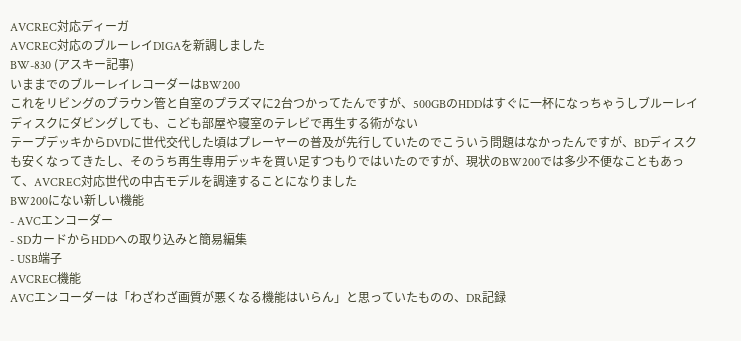AVCREC対応ディーガ
AVCREC対応のブルーレイDIGAを新調しました
BW-830 (アスキー記事)
いままでのブルーレイレコーダーはBW200
これをリビングのブラウン管と自室のプラズマに2台つかってたんですが、500GBのHDDはすぐに一杯になっちゃうしブルーレイディスクにダビングしても、こども部屋や寝室のテレビで再生する術がない
テープデッキからDVDに世代交代した頃はプレーヤーの普及が先行していたのでこういう問題はなかったんですが、BDディスクも安くなってきたし、そのうち再生専用デッキを買い足すつもりではいたのですが、現状のBW200では多少不便なこともあって、AVCREC対応世代の中古モデルを調達することになりました
BW200にない新しい機能
- AVCエンコーダー
- SDカードからHDDへの取り込みと簡易編集
- USB端子
AVCREC機能
AVCエンコーダーは「わざわざ画質が悪くなる機能はいらん」と思っていたものの、DR記録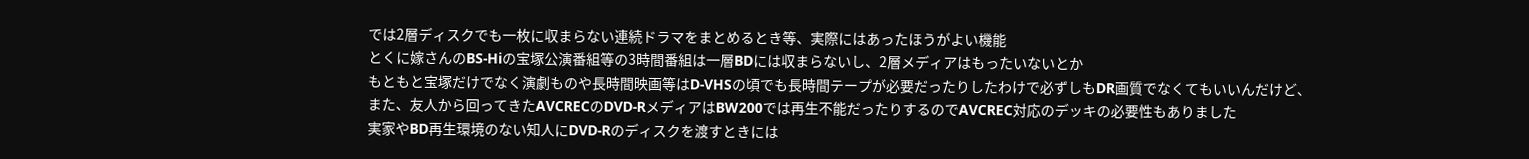では2層ディスクでも一枚に収まらない連続ドラマをまとめるとき等、実際にはあったほうがよい機能
とくに嫁さんのBS-Hiの宝塚公演番組等の3時間番組は一層BDには収まらないし、2層メディアはもったいないとか
もともと宝塚だけでなく演劇ものや長時間映画等はD-VHSの頃でも長時間テープが必要だったりしたわけで必ずしもDR画質でなくてもいいんだけど、
また、友人から回ってきたAVCRECのDVD-RメディアはBW200では再生不能だったりするのでAVCREC対応のデッキの必要性もありました
実家やBD再生環境のない知人にDVD-Rのディスクを渡すときには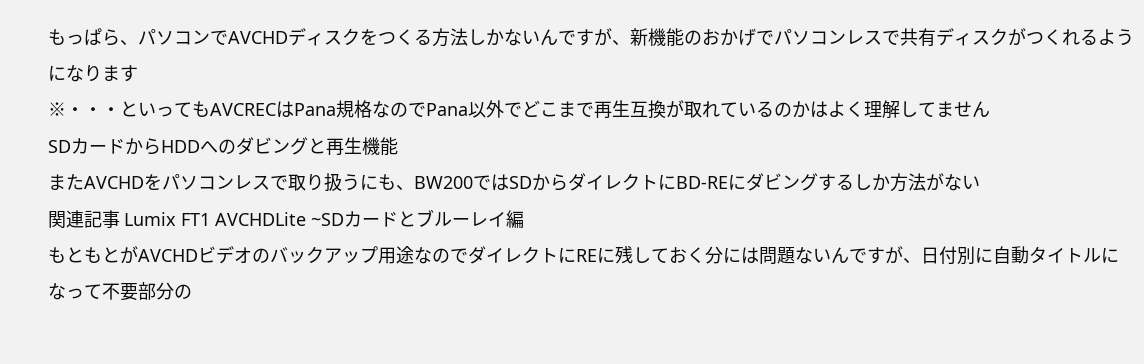もっぱら、パソコンでAVCHDディスクをつくる方法しかないんですが、新機能のおかげでパソコンレスで共有ディスクがつくれるようになります
※・・・といってもAVCRECはPana規格なのでPana以外でどこまで再生互換が取れているのかはよく理解してません
SDカードからHDDへのダビングと再生機能
またAVCHDをパソコンレスで取り扱うにも、BW200ではSDからダイレクトにBD-REにダビングするしか方法がない
関連記事 Lumix FT1 AVCHDLite ~SDカードとブルーレイ編
もともとがAVCHDビデオのバックアップ用途なのでダイレクトにREに残しておく分には問題ないんですが、日付別に自動タイトルになって不要部分の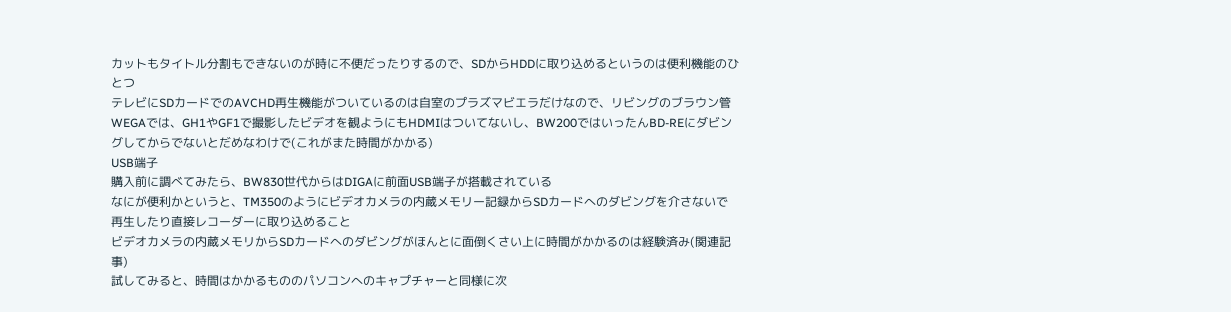カットもタイトル分割もできないのが時に不便だったりするので、SDからHDDに取り込めるというのは便利機能のひとつ
テレビにSDカードでのAVCHD再生機能がついているのは自室のプラズマビエラだけなので、リビングのブラウン管WEGAでは、GH1やGF1で撮影したビデオを観ようにもHDMIはついてないし、BW200ではいったんBD-REにダビングしてからでないとだめなわけで(これがまた時間がかかる)
USB端子
購入前に調べてみたら、BW830世代からはDIGAに前面USB端子が搭載されている
なにが便利かというと、TM350のようにビデオカメラの内蔵メモリー記録からSDカードへのダビングを介さないで再生したり直接レコーダーに取り込めること
ビデオカメラの内蔵メモリからSDカードへのダビングがほんとに面倒くさい上に時間がかかるのは経験済み(関連記事)
試してみると、時間はかかるもののパソコンへのキャプチャーと同様に次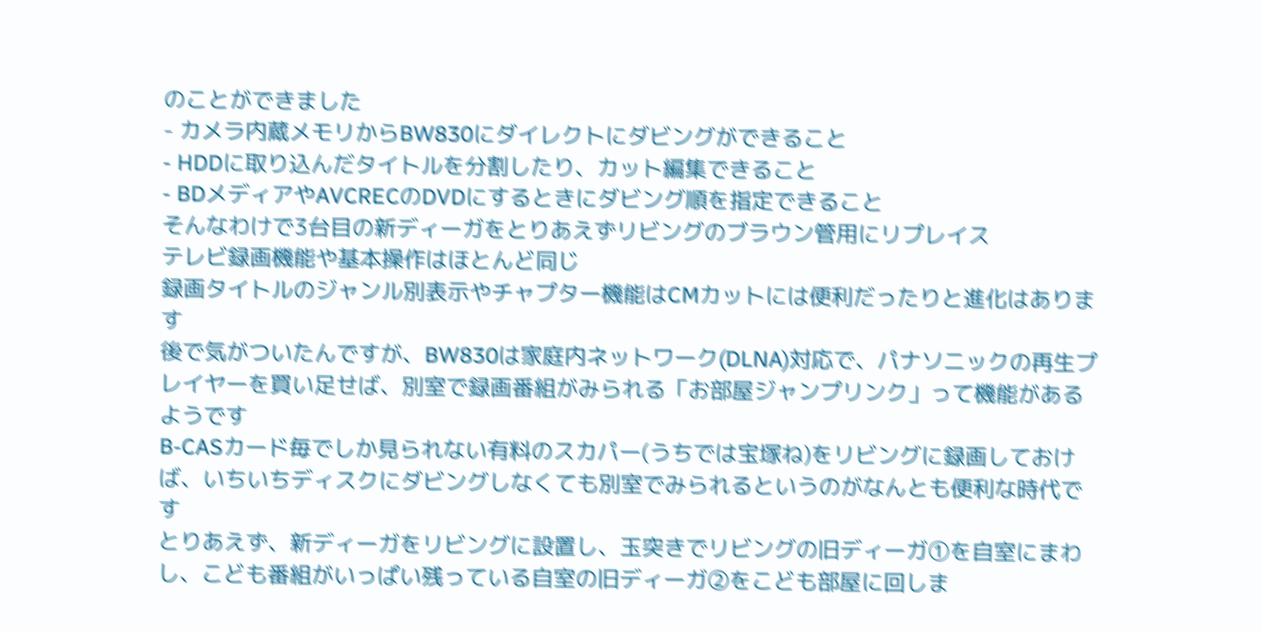のことができました
- カメラ内蔵メモリからBW830にダイレクトにダビングができること
- HDDに取り込んだタイトルを分割したり、カット編集できること
- BDメディアやAVCRECのDVDにするときにダビング順を指定できること
そんなわけで3台目の新ディーガをとりあえずリビングのブラウン管用にリプレイス
テレビ録画機能や基本操作はほとんど同じ
録画タイトルのジャンル別表示やチャプター機能はCMカットには便利だったりと進化はあります
後で気がついたんですが、BW830は家庭内ネットワーク(DLNA)対応で、パナソニックの再生プレイヤーを買い足せば、別室で録画番組がみられる「お部屋ジャンプリンク」って機能があるようです
B-CASカード毎でしか見られない有料のスカパー(うちでは宝塚ね)をリビングに録画しておけば、いちいちディスクにダビングしなくても別室でみられるというのがなんとも便利な時代です
とりあえず、新ディーガをリビングに設置し、玉突きでリビングの旧ディーガ①を自室にまわし、こども番組がいっぱい残っている自室の旧ディーガ②をこども部屋に回しま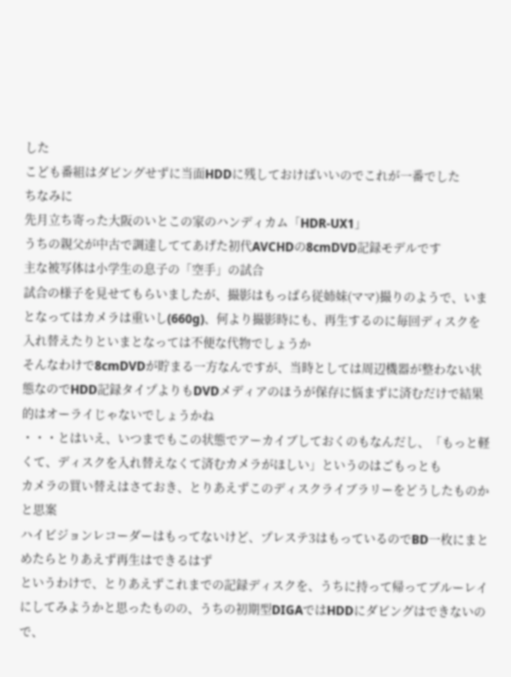した
こども番組はダビングせずに当面HDDに残しておけばいいのでこれが一番でした
ちなみに
先月立ち寄った大阪のいとこの家のハンディカム「HDR-UX1」
うちの親父が中古で調達しててあげた初代AVCHDの8cmDVD記録モデルです
主な被写体は小学生の息子の「空手」の試合
試合の様子を見せてもらいましたが、撮影はもっぱら従姉妹(ママ)撮りのようで、いまとなってはカメラは重いし(660g)、何より撮影時にも、再生するのに毎回ディスクを入れ替えたりといまとなっては不便な代物でしょうか
そんなわけで8cmDVDが貯まる一方なんですが、当時としては周辺機器が整わない状態なのでHDD記録タイプよりもDVDメディアのほうが保存に悩まずに済むだけで結果的はオーライじゃないでしょうかね
・・・とはいえ、いつまでもこの状態でアーカイブしておくのもなんだし、「もっと軽くて、ディスクを入れ替えなくて済むカメラがほしい」というのはごもっとも
カメラの買い替えはさておき、とりあえずこのディスクライブラリーをどうしたものかと思案
ハイビジョンレコーダーはもってないけど、プレステ3はもっているのでBD一枚にまとめたらとりあえず再生はできるはず
というわけで、とりあえずこれまでの記録ディスクを、うちに持って帰ってブルーレイにしてみようかと思ったものの、うちの初期型DIGAではHDDにダビングはできないので、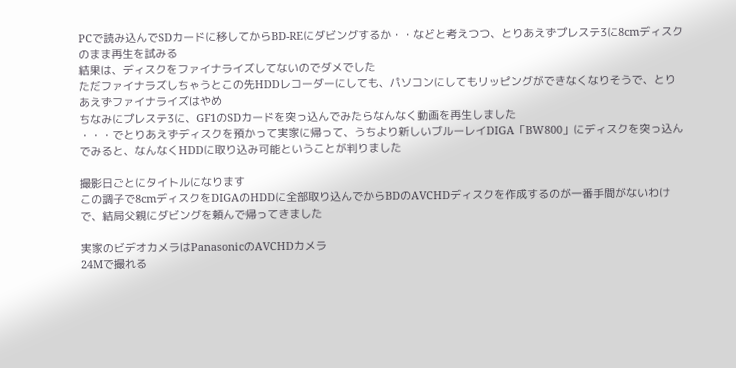PCで読み込んでSDカードに移してからBD-REにダビングするか・・などと考えつつ、とりあえずプレステ3に8cmディスクのまま再生を試みる
結果は、ディスクをファイナライズしてないのでダメでした
ただファイナラズしちゃうとこの先HDDレコーダーにしても、パソコンにしてもリッピングができなくなりそうで、とりあえずファイナライズはやめ
ちなみにプレステ3に、GF1のSDカードを突っ込んでみたらなんなく動画を再生しました
・・・でとりあえずディスクを預かって実家に帰って、うちより新しいブルーレイDIGA「BW800」にディスクを突っ込んでみると、なんなくHDDに取り込み可能ということが判りました

撮影日ごとにタイトルになります
この調子で8cmディスクをDIGAのHDDに全部取り込んでからBDのAVCHDディスクを作成するのが一番手間がないわけで、結局父親にダビングを頼んで帰ってきました

実家のビデオカメラはPanasonicのAVCHDカメラ
24Mで撮れる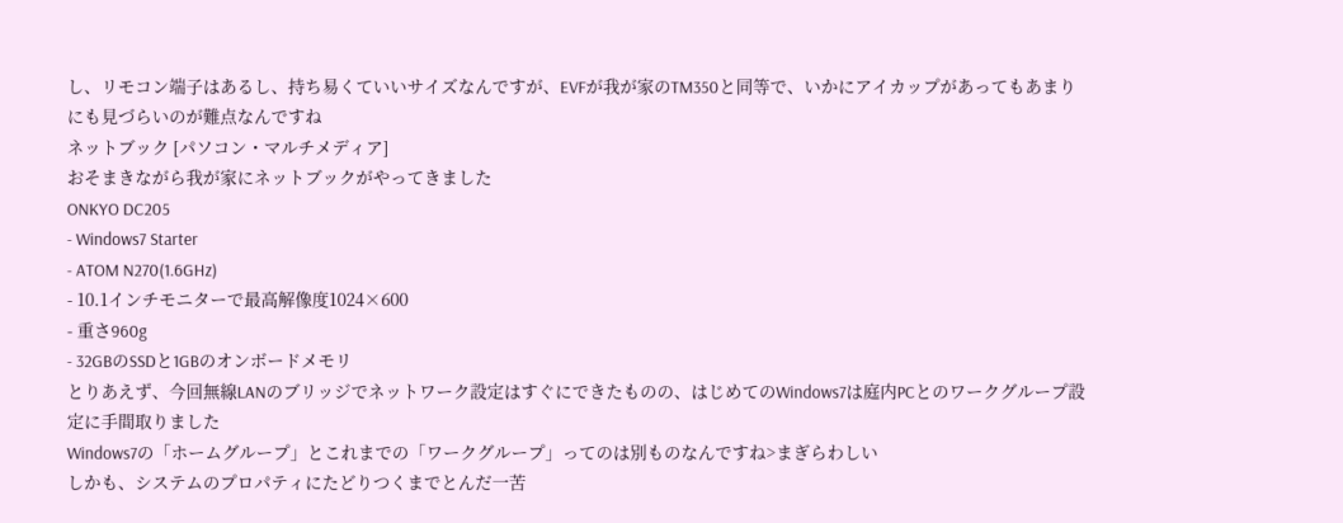し、リモコン端子はあるし、持ち易くていいサイズなんですが、EVFが我が家のTM350と同等で、いかにアイカップがあってもあまりにも見づらいのが難点なんですね
ネットブック [パソコン・マルチメディア]
おそまきながら我が家にネットブックがやってきました
ONKYO DC205
- Windows7 Starter
- ATOM N270(1.6GHz)
- 10.1インチモニターで最高解像度1024×600
- 重さ960g
- 32GBのSSDと1GBのオンボードメモリ
とりあえず、今回無線LANのブリッジでネットワーク設定はすぐにできたものの、はじめてのWindows7は庭内PCとのワークグループ設定に手間取りました
Windows7の「ホームグループ」とこれまでの「ワークグループ」ってのは別ものなんですね>まぎらわしい
しかも、システムのプロパティにたどりつくまでとんだ一苦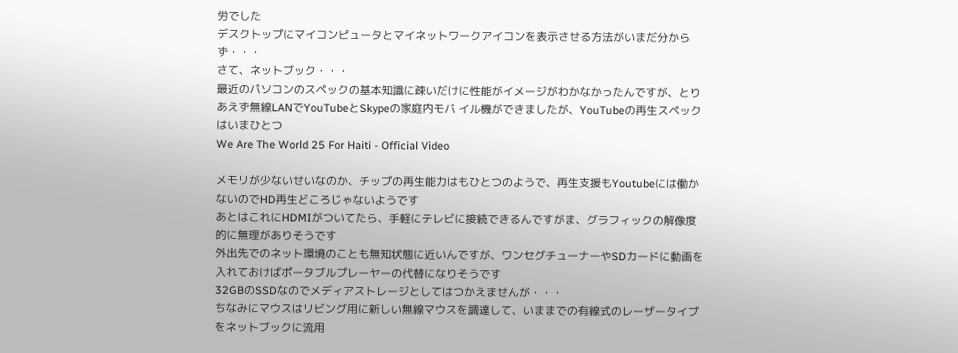労でした
デスクトップにマイコンピュータとマイネットワークアイコンを表示させる方法がいまだ分からず・・・
さて、ネットブック・・・
最近のパソコンのスペックの基本知識に疎いだけに性能がイメージがわかなかったんですが、とりあえず無線LANでYouTubeとSkypeの家庭内モバ イル機ができましたが、YouTubeの再生スペックはいまひとつ
We Are The World 25 For Haiti - Official Video

メモリが少ないせいなのか、チップの再生能力はもひとつのようで、再生支援もYoutubeには働かないのでHD再生どころじゃないようです
あとはこれにHDMIがついてたら、手軽にテレビに接続できるんですがま、グラフィックの解像度的に無理がありそうです
外出先でのネット環境のことも無知状態に近いんですが、ワンセグチューナーやSDカードに動画を入れておけばポータブルプレーヤーの代替になりそうです
32GBのSSDなのでメディアストレージとしてはつかえませんが・・・
ちなみにマウスはリビング用に新しい無線マウスを調達して、いままでの有線式のレーザータイプをネットブックに流用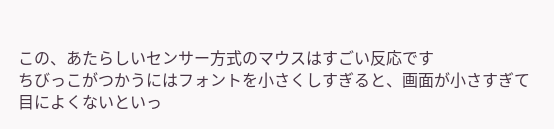この、あたらしいセンサー方式のマウスはすごい反応です
ちびっこがつかうにはフォントを小さくしすぎると、画面が小さすぎて目によくないといっ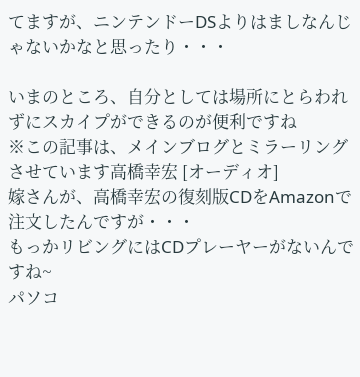てますが、ニンテンドーDSよりはましなんじゃないかなと思ったり・・・

いまのところ、自分としては場所にとらわれずにスカイプができるのが便利ですね
※この記事は、メインブログとミラーリングさせています高橋幸宏 [オーディオ]
嫁さんが、高橋幸宏の復刻版CDをAmazonで注文したんですが・・・
もっかリビングにはCDプレーヤーがないんですね~
パソコ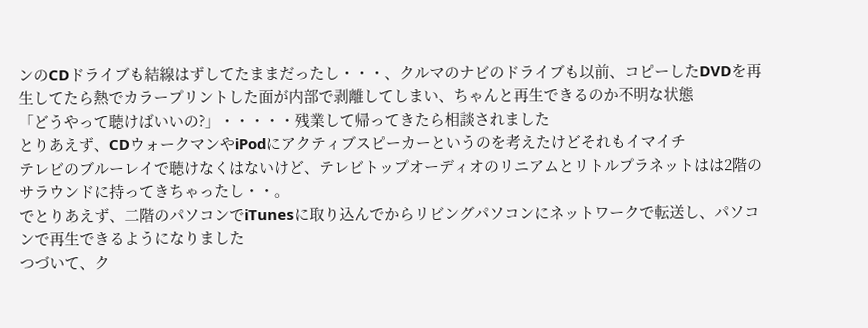ンのCDドライブも結線はずしてたままだったし・・・、クルマのナビのドライブも以前、コピーしたDVDを再生してたら熱でカラープリントした面が内部で剥離してしまい、ちゃんと再生できるのか不明な状態
「どうやって聴けばいいの?」・・・・・残業して帰ってきたら相談されました
とりあえず、CDウォークマンやiPodにアクティブスピーカーというのを考えたけどそれもイマイチ
テレビのブルーレイで聴けなくはないけど、テレビトップオーディオのリニアムとリトルプラネットはは2階のサラウンドに持ってきちゃったし・・。
でとりあえず、二階のパソコンでiTunesに取り込んでからリビングパソコンにネットワークで転送し、パソコンで再生できるようになりました
つづいて、ク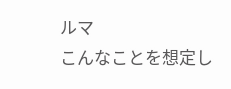ルマ
こんなことを想定し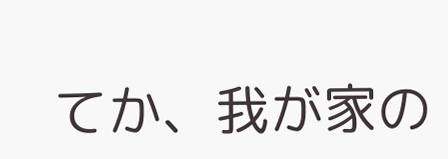てか、我が家の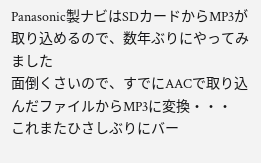Panasonic製ナビはSDカードからMP3が取り込めるので、数年ぶりにやってみました
面倒くさいので、すでにAACで取り込んだファイルからMP3に変換・・・
これまたひさしぶりにバー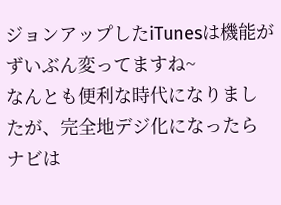ジョンアップしたiTunesは機能がずいぶん変ってますね~
なんとも便利な時代になりましたが、完全地デジ化になったらナビは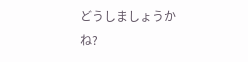どうしましょうかね?